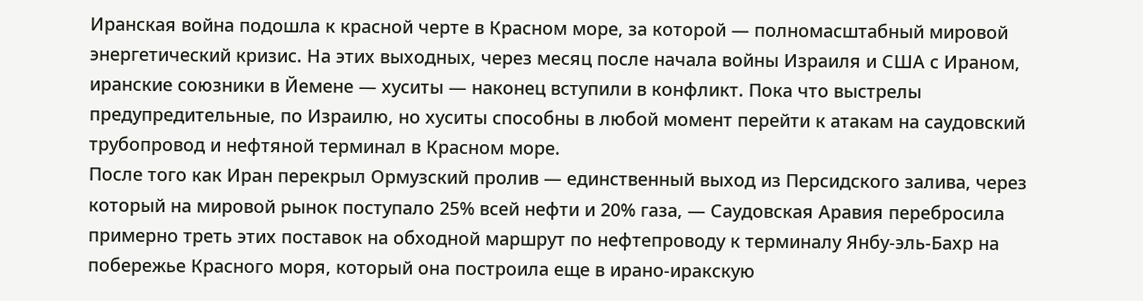Иранская война подошла к красной черте в Красном море, за которой — полномасштабный мировой энергетический кризис. На этих выходных, через месяц после начала войны Израиля и США с Ираном, иранские союзники в Йемене — хуситы — наконец вступили в конфликт. Пока что выстрелы предупредительные, по Израилю, но хуситы способны в любой момент перейти к атакам на саудовский трубопровод и нефтяной терминал в Красном море.
После того как Иран перекрыл Ормузский пролив — единственный выход из Персидского залива, через который на мировой рынок поступало 25% всей нефти и 20% газа, — Саудовская Аравия перебросила примерно треть этих поставок на обходной маршрут по нефтепроводу к терминалу Янбу-эль-Бахр на побережье Красного моря, который она построила еще в ирано-иракскую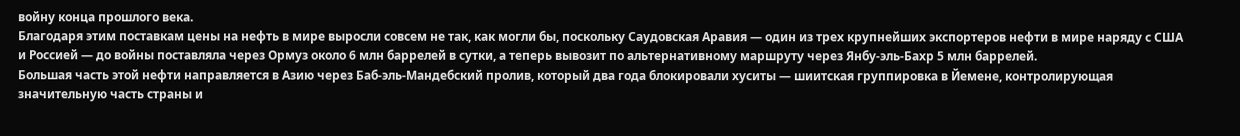войну конца прошлого века.
Благодаря этим поставкам цены на нефть в мире выросли совсем не так, как могли бы, поскольку Саудовская Аравия — один из трех крупнейших экспортеров нефти в мире наряду с США и Россией — до войны поставляла через Ормуз около 6 млн баррелей в сутки, а теперь вывозит по альтернативному маршруту через Янбу-эль-Бахр 5 млн баррелей.
Большая часть этой нефти направляется в Азию через Баб-эль-Мандебский пролив, который два года блокировали хуситы — шиитская группировка в Йемене, контролирующая значительную часть страны и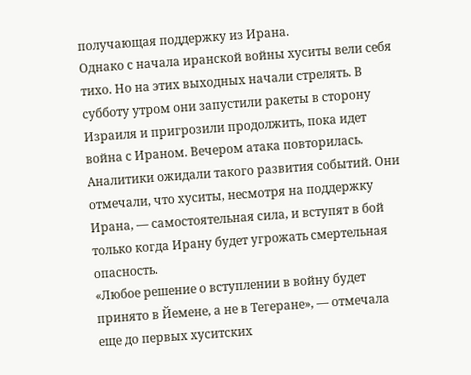получающая поддержку из Ирана.
Однако с начала иранской войны хуситы вели себя тихо. Но на этих выходных начали стрелять. В субботу утром они запустили ракеты в сторону Израиля и пригрозили продолжить, пока идет война с Ираном. Вечером атака повторилась.
Аналитики ожидали такого развития событий. Они отмечали, что хуситы, несмотря на поддержку Ирана, — самостоятельная сила, и вступят в бой только когда Ирану будет угрожать смертельная опасность.
«Любое решение о вступлении в войну будет принято в Йемене, а не в Тегеране», — отмечала еще до первых хуситских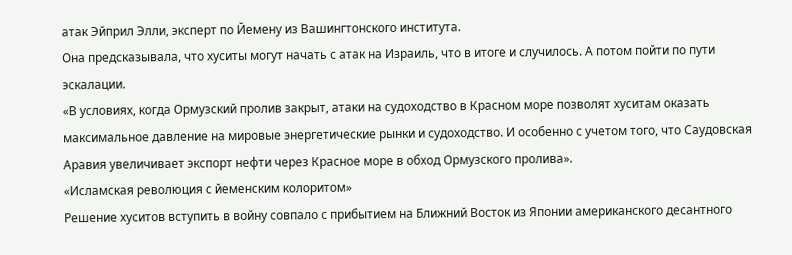атак Эйприл Элли, эксперт по Йемену из Вашингтонского института.
Она предсказывала, что хуситы могут начать с атак на Израиль, что в итоге и случилось. А потом пойти по пути эскалации.
«В условиях, когда Ормузский пролив закрыт, атаки на судоходство в Красном море позволят хуситам оказать максимальное давление на мировые энергетические рынки и судоходство. И особенно с учетом того, что Саудовская Аравия увеличивает экспорт нефти через Красное море в обход Ормузского пролива».
«Исламская революция с йеменским колоритом»
Решение хуситов вступить в войну совпало с прибытием на Ближний Восток из Японии американского десантного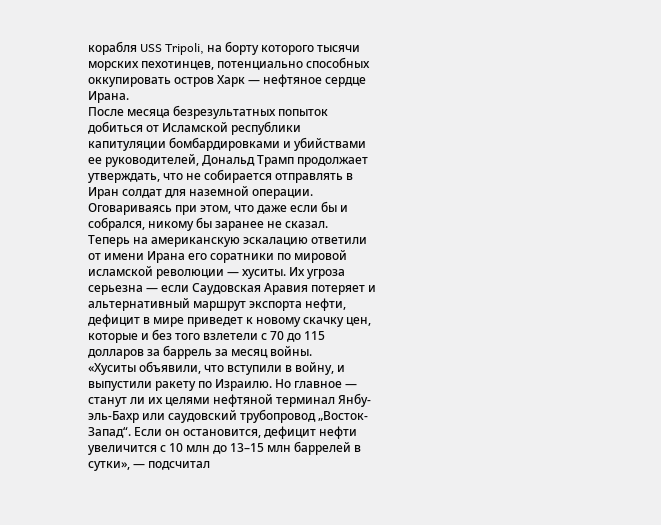корабля USS Tripoli, на борту которого тысячи морских пехотинцев, потенциально способных оккупировать остров Харк — нефтяное сердце Ирана.
После месяца безрезультатных попыток добиться от Исламской республики капитуляции бомбардировками и убийствами ее руководителей, Дональд Трамп продолжает утверждать, что не собирается отправлять в Иран солдат для наземной операции. Оговариваясь при этом, что даже если бы и собрался, никому бы заранее не сказал.
Теперь на американскую эскалацию ответили от имени Ирана его соратники по мировой исламской революции — хуситы. Их угроза серьезна — если Саудовская Аравия потеряет и альтернативный маршрут экспорта нефти, дефицит в мире приведет к новому скачку цен, которые и без того взлетели с 70 до 115 долларов за баррель за месяц войны.
«Хуситы объявили, что вступили в войну, и выпустили ракету по Израилю. Но главное — станут ли их целями нефтяной терминал Янбу-эль-Бахр или саудовский трубопровод „Восток-Запад“. Если он остановится, дефицит нефти увеличится с 10 млн до 13–15 млн баррелей в сутки», — подсчитал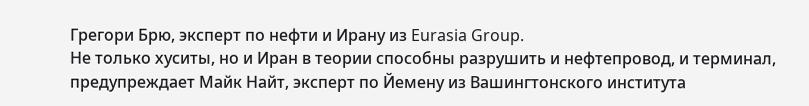Грегори Брю, эксперт по нефти и Ирану из Eurasia Group.
Не только хуситы, но и Иран в теории способны разрушить и нефтепровод, и терминал, предупреждает Майк Найт, эксперт по Йемену из Вашингтонского института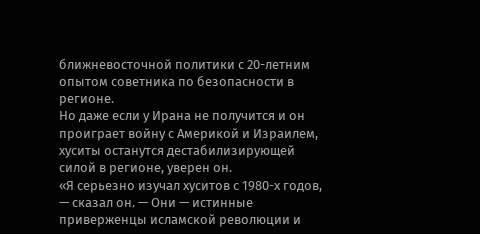ближневосточной политики с 20-летним опытом советника по безопасности в регионе.
Но даже если у Ирана не получится и он проиграет войну с Америкой и Израилем, хуситы останутся дестабилизирующей силой в регионе, уверен он.
«Я серьезно изучал хуситов с 1980-х годов, — сказал он. — Они — истинные приверженцы исламской революции и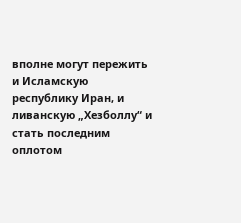вполне могут пережить и Исламскую республику Иран, и ливанскую „Хезболлу“ и стать последним оплотом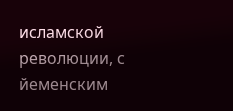исламской революции, с йеменским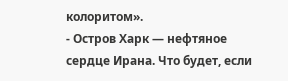колоритом».
- Остров Харк — нефтяное сердце Ирана. Что будет, если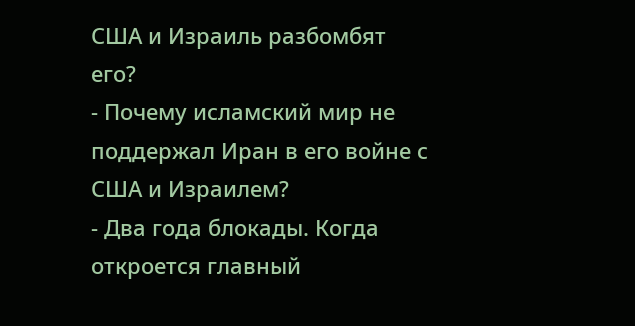США и Израиль разбомбят его?
- Почему исламский мир не поддержал Иран в его войне с США и Израилем?
- Два года блокады. Когда откроется главный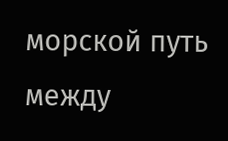морской путь между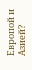Европой и Азией?